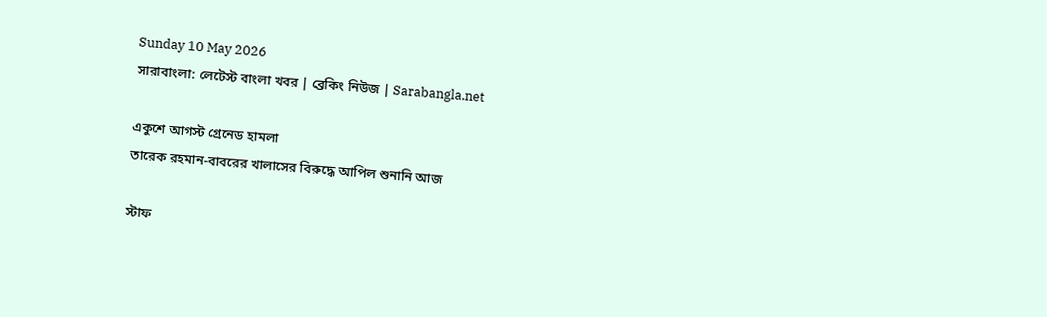Sunday 10 May 2026
সারাবাংলা: লেটেস্ট বাংলা খবর | ব্রেকিং নিউজ | Sarabangla.net

একুশে আগস্ট গ্রেনেড হামলা
তারেক রহমান-বাবরের খালাসের বিরুদ্ধে আপিল শুনানি আজ

স্টাফ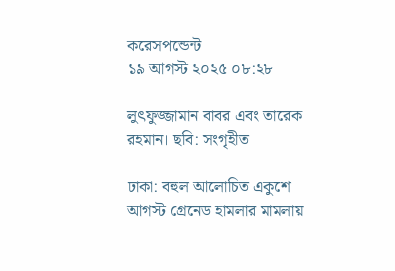করেসপন্ডেন্ট
১৯ আগস্ট ২০২৫ ০৮:২৮

লুৎফুজ্জামান বাবর এবং তারেক রহমান। ছবি: সংগৃহীত

ঢাকা: বহুল আলোচিত একুশে আগস্ট গ্রেনেড হামলার মামলায়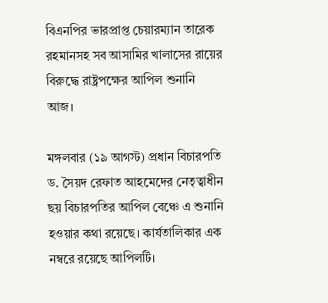বিএনপির ভারপ্রাপ্ত চেয়ারম্যান তারেক রহমানসহ সব আসামির খালাসের রায়ের বিরুদ্ধে রাষ্ট্রপক্ষের আপিল শুনানি আজ।

মঙ্গলবার (১৯ আগস্ট) প্রধান বিচারপতি ড. সৈয়দ রেফাত আহমেদের নেতৃত্বাধীন ছয় বিচারপতির আপিল বেঞ্চে এ শুনানি হওয়ার কথা রয়েছে। কার্যতালিকার এক নম্বরে রয়েছে আপিলটি।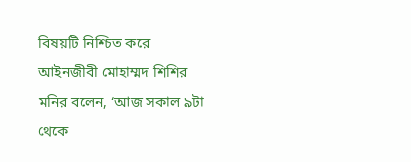বিষয়টি নিশ্চিত করে আইনজীবী মোহাম্মদ শিশির মনির বলেন, ‘আজ সকাল ৯টা থেকে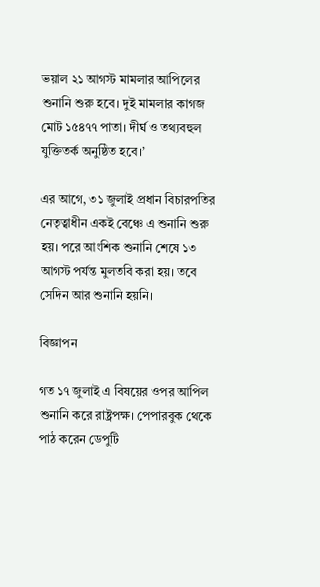ভয়াল ২১ আগস্ট মামলার আপিলের শুনানি শুরু হবে। দুই মামলার কাগজ মোট ১৫৪৭৭ পাতা। দীর্ঘ ও তথ্যবহুল যুক্তিতর্ক অনুষ্ঠিত হবে।’

এর আগে, ৩১ জুলাই প্রধান বিচারপতির নেতৃত্বাধীন একই বেঞ্চে এ শুনানি শুরু হয়। পরে আংশিক শুনানি শেষে ১৩ আগস্ট পর্যন্ত মুলতবি করা হয়। তবে সেদিন আর শুনানি হয়নি।

বিজ্ঞাপন

গত ১৭ জুলাই এ বিষয়ের ওপর আপিল শুনানি করে রাষ্ট্রপক্ষ। পেপারবুক থেকে পাঠ করেন ডেপুটি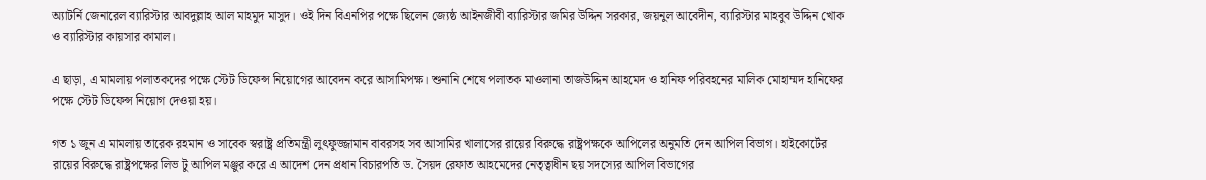অ্যাটর্নি জেনারেল ব্যারিস্টার আবদুল্লাহ আল মাহমুদ মাসুদ। ওই দিন বিএনপির পক্ষে ছিলেন জ্যেষ্ঠ আইনজীবী ব্যারিস্টার জমির উদ্দিন সরকার, জয়নুল আবেদীন, ব্যারিস্টার মাহবুব উদ্দিন খোক ও ব্যারিস্টার কায়সার কামাল।

এ ছাড়া, এ মামলায় পলাতকদের পক্ষে স্টেট ডিফেন্স নিয়োগের আবেদন করে আসামিপক্ষ। শুনানি শেষে পলাতক মাওলানা তাজউদ্দিন আহমেদ ও হানিফ পরিবহনের মালিক মোহাম্মদ হানিফের পক্ষে স্টেট ডিফেন্স নিয়োগ দেওয়া হয়।

গত ১ জুন এ মামলায় তারেক রহমান ও সাবেক স্বরাষ্ট্র প্রতিমন্ত্রী লুৎফুজ্জামান বাবরসহ সব আসামির খালাসের রায়ের বিরুদ্ধে রাষ্ট্রপক্ষকে আপিলের অনুমতি দেন আপিল বিভাগ। হাইকোর্টের রায়ের বিরুদ্ধে রাষ্ট্রপক্ষের লিভ টু আপিল মঞ্জুর করে এ আদেশ দেন প্রধান বিচারপতি ড. সৈয়দ রেফাত আহমেদের নেতৃত্বাধীন ছয় সদস্যের আপিল বিভাগের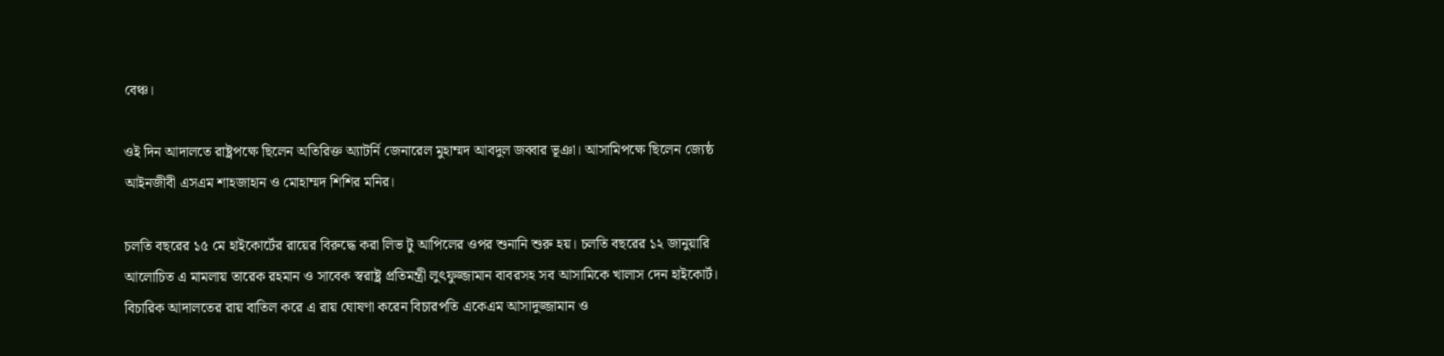বেঞ্চ।

ওই দিন আদালতে রাষ্ট্রপক্ষে ছিলেন অতিরিক্ত অ্যাটর্নি জেনারেল মুহাম্মদ আবদুল জব্বার ভূঞা। আসামিপক্ষে ছিলেন জ্যেষ্ঠ আইনজীবী এসএম শাহজাহান ও মোহাম্মদ শিশির মনির।

চলতি বছরের ১৫ মে হাইকোর্টের রায়ের বিরুদ্ধে করা লিভ টু আপিলের ওপর শুনানি শুরু হয়। চলতি বছরের ১২ জানুয়ারি আলোচিত এ মামলায় তারেক রহমান ও সাবেক স্বরাষ্ট্র প্রতিমন্ত্রী লুৎফুজ্জামান বাবরসহ সব আসামিকে খালাস দেন হাইকোর্ট। বিচারিক আদালতের রায় বাতিল করে এ রায় ঘোষণা করেন বিচারপতি একেএম আসাদুজ্জামান ও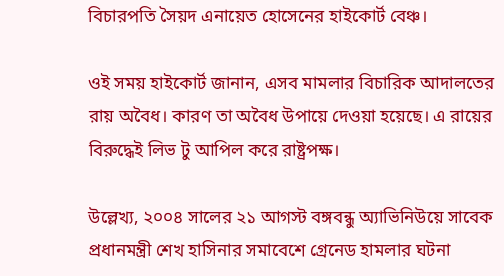বিচারপতি সৈয়দ এনায়েত হোসেনের হাইকোর্ট বেঞ্চ।

ওই সময় হাইকোর্ট জানান, এসব মামলার বিচারিক আদালতের রায় অবৈধ। কারণ তা অবৈধ উপায়ে দেওয়া হয়েছে। এ রায়ের বিরুদ্ধেই লিভ টু আপিল করে রাষ্ট্রপক্ষ।

উল্লেখ্য, ২০০৪ সালের ২১ আগস্ট বঙ্গবন্ধু অ্যাভিনিউয়ে সাবেক প্রধানমন্ত্রী শেখ হাসিনার সমাবেশে গ্রেনেড হামলার ঘটনা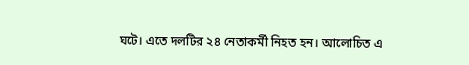ঘটে। এতে দলটির ২৪ নেতাকর্মী নিহত হন। আলোচিত এ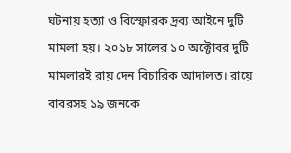ঘটনায় হত্যা ও বিস্ফোরক দ্রব্য আইনে দুটি মামলা হয়। ২০১৮ সালের ১০ অক্টোবর দুটি মামলারই রায় দেন বিচারিক আদালত। রায়ে বাবরসহ ১৯ জনকে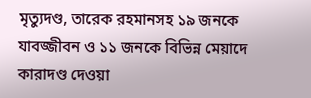মৃত্যুদণ্ড, তারেক রহমানসহ ১৯ জনকে যাবজ্জীবন ও ১১ জনকে বিভিন্ন মেয়াদে কারাদণ্ড দেওয়া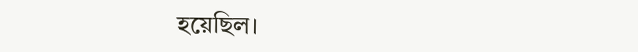হয়েছিল।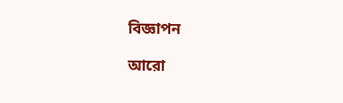বিজ্ঞাপন

আরো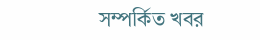সম্পর্কিত খবর